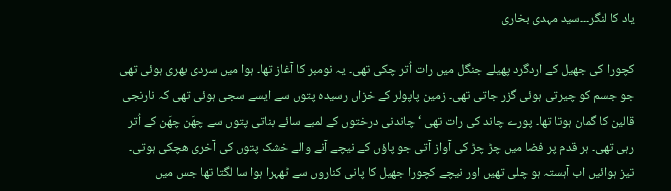یاد کا لنگر۔۔۔سید مہدی بخاری

کچورا کی جھیل کے اردگرد پھیلے جنگل میں رات اُتر چکی تھی۔ یہ نومبر کا آغاز تھا۔ ہوا میں سردی بھری ہوئی تھی جو جسم کو چیرتی ہوئی گزر جاتی تھی۔ زمین پاپولر کے خزاں رسیدہ پتوں سے ایسے سجی ہوئی تھی کہ نارنجی قالین کا گمان ہوتا تھا۔ پورے چاند کی رات تھی ‘ چاندنی درختوں کے لمبے سائے بناتی پتوں سے چھَن چھَن کے اُتر رہی تھی۔ ہر قدم پر فضا میں چڑ چڑ کی آواز آتی جو پاؤں کے نیچے آنے والے خشک پتوں کی آخری ھچکی ہوتی۔ تیز ہوائیں اب آہستہ ہو چلی تھیں اور نیچے کچورا جھیل کا پانی کناروں سے ٹھہرا ہوا سا لگتا تھا جس میں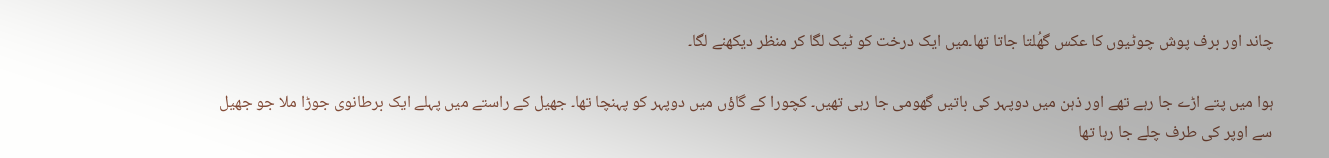چاند اور برف پوش چوٹیوں کا عکس گھُلتا جاتا تھا۔میں ایک درخت کو ٹیک لگا کر منظر دیکھنے لگا۔

ہوا میں پتے اڑے جا رہے تھے اور ذہن میں دوپہر کی باتیں گھومی جا رہی تھیں۔ کچورا کے گاؤں میں دوپہر کو پہنچا تھا۔ جھیل کے راستے میں پہلے ایک برطانوی جوڑا ملا جو جھیل سے اوپر کی طرف چلے جا رہا تھا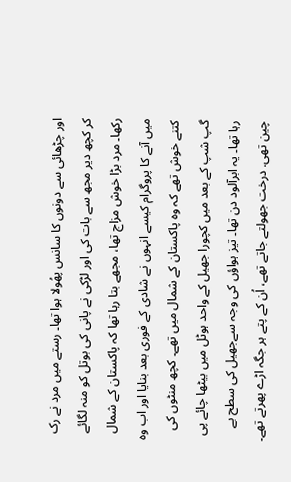اور چڑھائی سے دونوں کا سانس پھُولا ہوا تھا۔ رستے میں مرد نے رک کر کچھ دیر مجھ سے بات کی اور لڑکی نے پانی کی بوتل کو منہ لگائے رکھا۔ مرد بڑا خوش مزاج تھا، مجھے بتا رہا تھا کہ پاکستان کے شمال میں آنے کا پروگرام کیسے انہوں نے شادی کے فوری بعد بنایا اور اب وہ کتنے خوش تھے کہ وہ پاکستان کے شمال میں تھے۔ کچھ منٹوں کی گپ شپ کے بعد میں کچورا جھیل کے واحد ہوٹل میں بیٹھا چائے پی رہا تھا۔ یہ ابرآلود دن تھا۔ تیز ہواؤں کی وجہ سےجھیل کی سطح بے چین تھی. درخت جھولتے جاتے تھے، اُن کے پتے ہر جگہ اڑے پھرتے تھے۔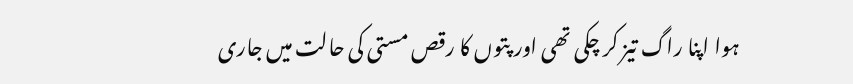ہوا اپنا راگ تیز کر چکی تھی اور پتوں کا رقص مستی کی حالت میں جاری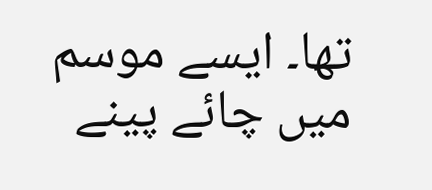تھا۔ ایسے موسم میں چائے پینے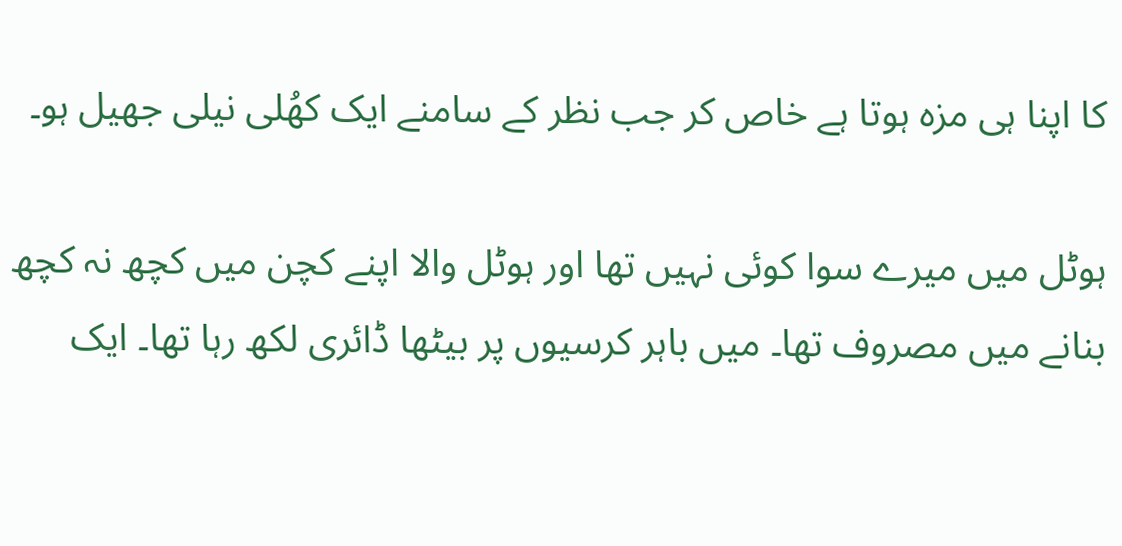کا اپنا ہی مزہ ہوتا ہے خاص کر جب نظر کے سامنے ایک کھُلی نیلی جھیل ہو۔

ہوٹل میں میرے سوا کوئی نہیں تھا اور ہوٹل والا اپنے کچن میں کچھ نہ کچھ بنانے میں مصروف تھا۔ میں باہر کرسیوں پر بیٹھا ڈائری لکھ رہا تھا۔ ایک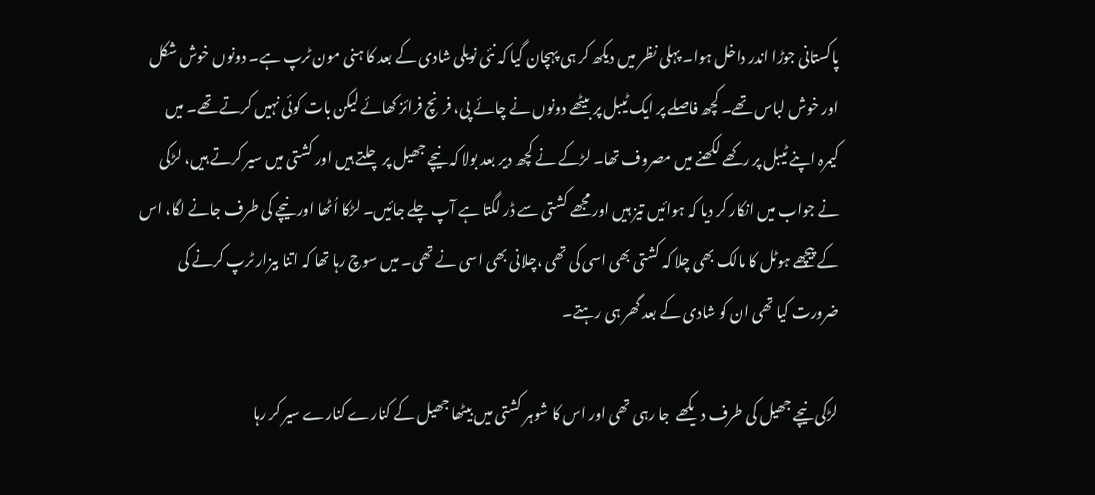پاکستانی جوڑا اندر داخل ہوا۔ پہلی نظر میں دیکھ کر ہی پہچان گیا کہ نئی نویلی شادی کے بعد کا ہنی مون ٹرپ ہے۔ دونوں خوش شکل اور خوش لباس تھے۔ کچھ فاصلے پر ایک ٹیبل پر بیٹھے دونوں نے چائے پی، فرنچ فرائز کھائے لیکن بات کوئی نہیں کرتے تھے۔ میں کیمرہ اپنے ٹیبل پر رکھے لکھنے میں مصروف تھا۔ لڑکے نے کچھ دیر بعد بولا کہ نیچے جھیل پر چلتے ہیں اور کشتی میں سیر کرتے ہیں، لڑکی نے جواب میں انکار کر دیا کہ ہوائیں تیز ہیں اور مجھے کشتی سے ڈر لگتا ہے آپ چلے جائیں۔ لڑکا اُٹھا اور نیچے کی طرف جانے لگا، اس کے پیچھے ہوٹل کا مالک بھی چلا کہ کشتی بھی اسی کی تھی ،چلانی بھی اسی نے تھی۔ میں سوچ رہا تھا کہ اتنا بیزار ٹرپ کرنے کی ضرورت کیا تھی ان کو شادی کے بعد گھر ہی رہتے۔

لڑکی نیچے جھیل کی طرف دیکھے  جا رہی تھی اور اس کا شوہر کشتی میں بیٹھا جھیل کے کنارے کنارے سیر کر رہا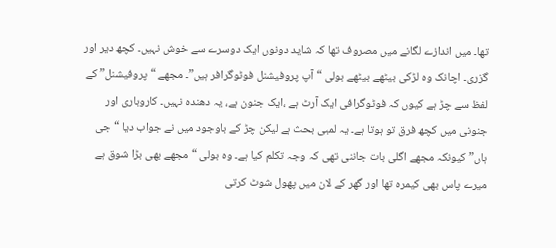تھا۔ میں اندازے لگانے میں مصروف تھا کہ شاید دونوں ایک دوسرے سے خوش نہیں۔ کچھ دیر اور گزری۔ اچانک وہ لڑکی بیٹھے بیٹھے بولی “آپ پروفیشنل فوٹوگرافر ہیں”۔ مجھے “پروفیشنل” کے لفظ سے چڑ ہے کیوں کہ فوٹوگرافی ایک آرٹ ہے ،ایک جنون ہے، یہ دھندہ نہیں۔ کاروباری اور جنونی میں کچھ فرق تو ہوتا ہے۔ یہ لمبی بحث ہے لیکن چڑ کے باوجود میں نے جواب دیا “جی ہاں” کیونکہ مجھے اگلی بات جاننی تھی کہ وجہ تکلم کیا ہے۔ وہ بولی “مجھے بھی بڑا شوق ہے میرے پاس بھی کیمرہ تھا اور گھر کے لان میں پھول شوٹ کرتی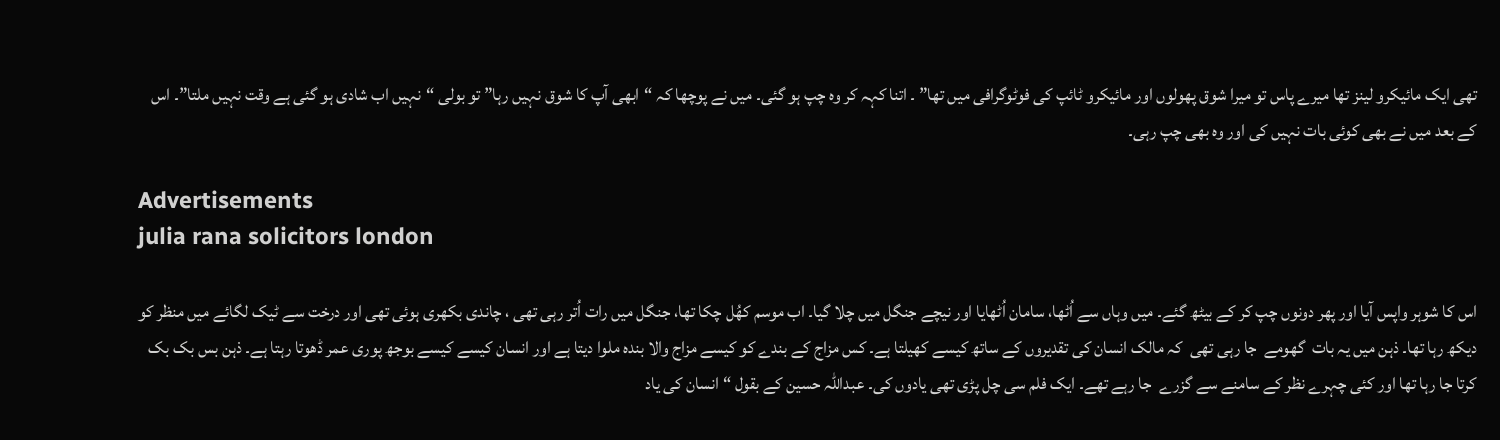تھی ایک مائیکرو لینز تھا میرے پاس تو میرا شوق پھولوں اور مائیکرو ٹائپ کی فوٹوگرافی میں تھا” ۔ اتنا کہہ کر وہ چپ ہو گئی۔ میں نے پوچھا کہ “ابھی آپ کا شوق نہیں رہا” تو بولی “نہیں اب شادی ہو گئی ہے وقت نہیں ملتا”۔ اس کے بعد میں نے بھی کوئی بات نہیں کی اور وہ بھی چپ رہی۔

Advertisements
julia rana solicitors london

اس کا شوہر واپس آیا اور پھر دونوں چپ کر کے بیٹھ گئے۔ میں وہاں سے اُٹھا، سامان اُٹھایا اور نیچے جنگل میں چلا گیا۔ اب موسم کھُل چکا تھا، جنگل میں رات اُتر رہی تھی ، چاندی بکھری ہوئی تھی اور درخت سے ٹیک لگائے میں منظر کو دیکھ رہا تھا۔ ذہن میں یہ بات  گھومے  جا رہی تھی  کہ مالک انسان کی تقدیروں کے ساتھ کیسے کھیلتا ہے۔ کس مزاج کے بندے کو کیسے مزاج والا بندہ ملوا دیتا ہے اور انسان کیسے کیسے بوجھ پوری عمر ڈھوتا رہتا ہے۔ ذہن بس بک بک کرتا جا رہا تھا اور کئی چہرے نظر کے سامنے سے گزرے  جا رہے تھے۔ ایک فلم سی چل پڑی تھی یادوں کی۔ عبداللہ حسین کے بقول “انسان کی یاد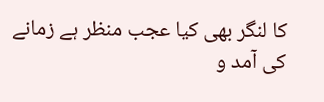کا لنگر بھی کیا عجب منظر ہے زمانے کی آمد و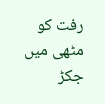رفت کو مٹھی میں جکڑ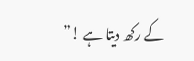کے رکھ دیتا ہے !”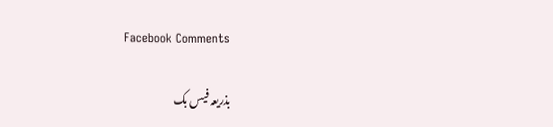Facebook Comments

بذریعہ فیس بک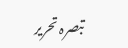تبصرہ تحریر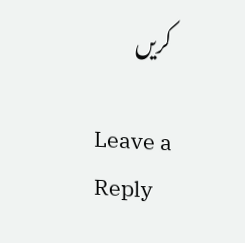کریں

Leave a Reply